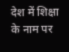देश में शिक्षा के नाम पर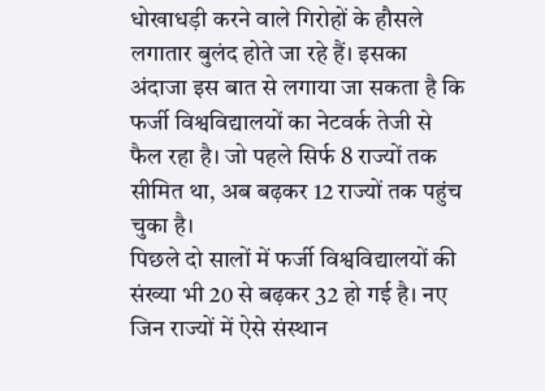धोखाधड़ी करने वाले गिरोहों के हौसले लगातार बुलंद होते जा रहे हैं। इसका अंदाजा इस बात से लगाया जा सकता है कि फर्जी विश्वविद्यालयों का नेटवर्क तेजी से फैल रहा है। जो पहले सिर्फ 8 राज्यों तक सीमित था, अब बढ़कर 12 राज्यों तक पहुंच चुका है।
पिछले दो सालों में फर्जी विश्वविद्यालयों की संख्या भी 20 से बढ़कर 32 हो गई है। नए जिन राज्यों में ऐसे संस्थान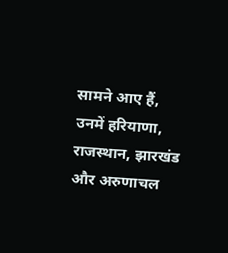सामने आए हैं, उनमें हरियाणा, राजस्थान, झारखंड और अरुणाचल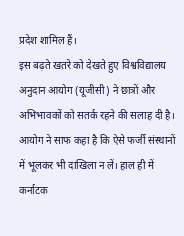प्रदेश शामिल हैं।
इस बढ़ते खतरे को देखते हुए विश्वविद्यालय अनुदान आयोग (यूजीसी) ने छात्रों और अभिभावकों को सतर्क रहने की सलाह दी है। आयोग ने साफ कहा है कि ऐसे फर्जी संस्थानों में भूलकर भी दाखिला न लें। हाल ही में कर्नाटक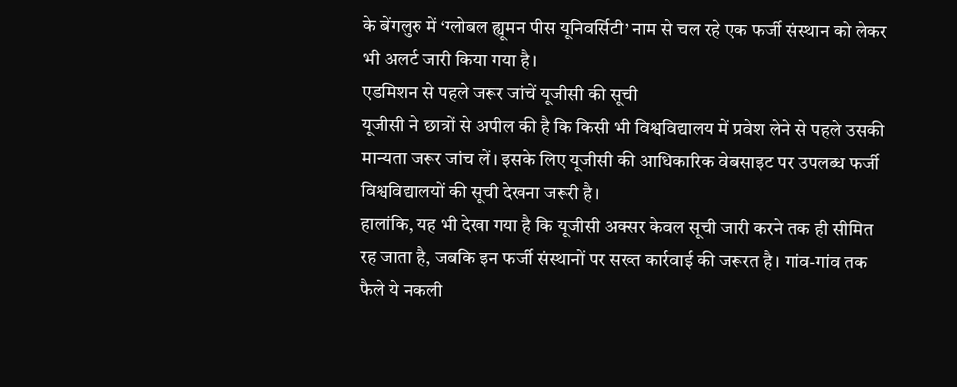के बेंगलुरु में ‘ग्लोबल ह्यूमन पीस यूनिवर्सिटी’ नाम से चल रहे एक फर्जी संस्थान को लेकर भी अलर्ट जारी किया गया है।
एडमिशन से पहले जरूर जांचें यूजीसी की सूची
यूजीसी ने छात्रों से अपील की है कि किसी भी विश्वविद्यालय में प्रवेश लेने से पहले उसकी मान्यता जरूर जांच लें। इसके लिए यूजीसी की आधिकारिक वेबसाइट पर उपलब्ध फर्जी विश्वविद्यालयों की सूची देखना जरूरी है।
हालांकि, यह भी देखा गया है कि यूजीसी अक्सर केवल सूची जारी करने तक ही सीमित रह जाता है, जबकि इन फर्जी संस्थानों पर सख्त कार्रवाई की जरूरत है। गांव-गांव तक फैले ये नकली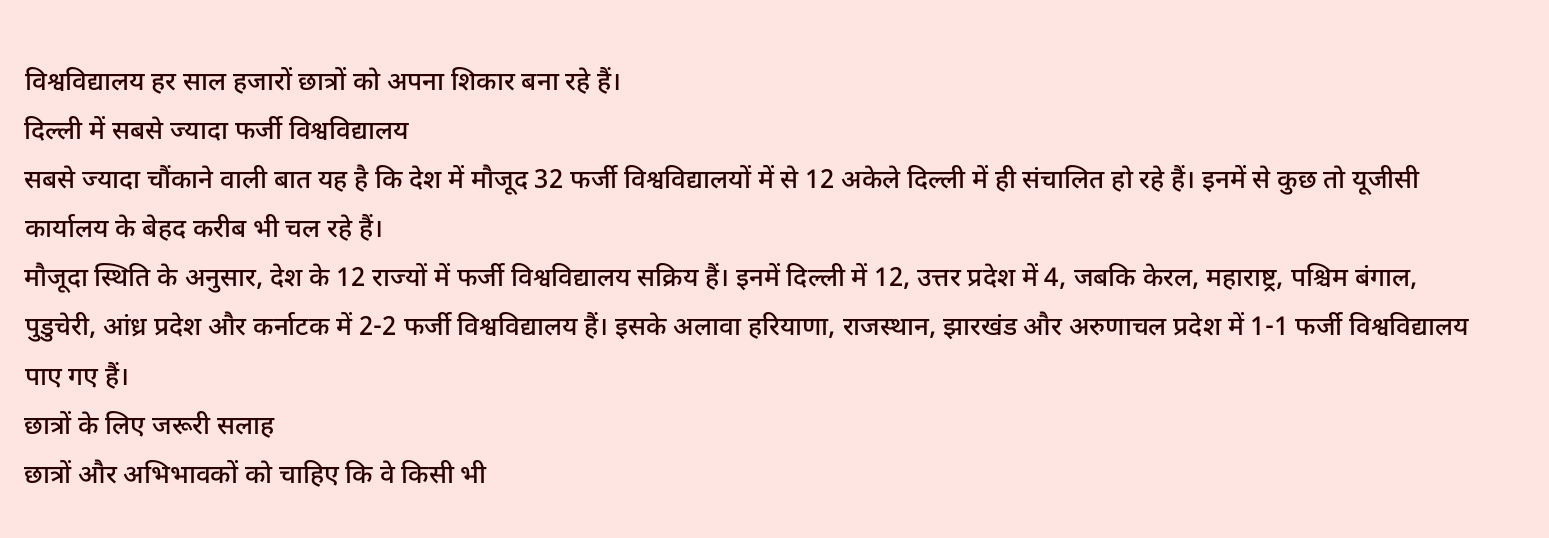विश्वविद्यालय हर साल हजारों छात्रों को अपना शिकार बना रहे हैं।
दिल्ली में सबसे ज्यादा फर्जी विश्वविद्यालय
सबसे ज्यादा चौंकाने वाली बात यह है कि देश में मौजूद 32 फर्जी विश्वविद्यालयों में से 12 अकेले दिल्ली में ही संचालित हो रहे हैं। इनमें से कुछ तो यूजीसी कार्यालय के बेहद करीब भी चल रहे हैं।
मौजूदा स्थिति के अनुसार, देश के 12 राज्यों में फर्जी विश्वविद्यालय सक्रिय हैं। इनमें दिल्ली में 12, उत्तर प्रदेश में 4, जबकि केरल, महाराष्ट्र, पश्चिम बंगाल, पुडुचेरी, आंध्र प्रदेश और कर्नाटक में 2-2 फर्जी विश्वविद्यालय हैं। इसके अलावा हरियाणा, राजस्थान, झारखंड और अरुणाचल प्रदेश में 1-1 फर्जी विश्वविद्यालय पाए गए हैं।
छात्रों के लिए जरूरी सलाह
छात्रों और अभिभावकों को चाहिए कि वे किसी भी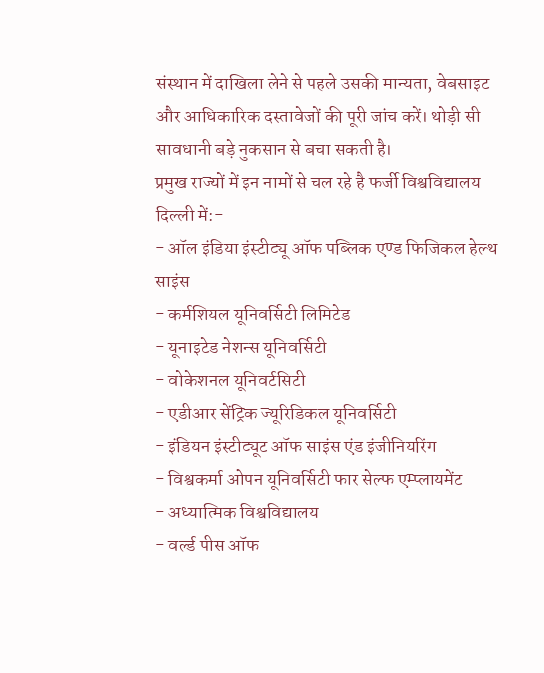संस्थान में दाखिला लेने से पहले उसकी मान्यता, वेबसाइट और आधिकारिक दस्तावेजों की पूरी जांच करें। थोड़ी सी सावधानी बड़े नुकसान से बचा सकती है।
प्रमुख राज्यों में इन नामों से चल रहे है फर्जी विश्वविद्यालय
दिल्ली में:-
- ऑल इंडिया इंस्टीट्यू ऑफ पब्लिक एण्ड फिजिकल हेल्थ साइंस
- कर्मशियल यूनिवर्सिटी लिमिटेड
- यूनाइटेड नेशन्स यूनिवर्सिटी
- वोकेशनल यूनिवर्टसिटी
- एडीआर सेंट्रिक ज्यूरिडिकल यूनिवर्सिटी
- इंडियन इंस्टीट्यूट ऑफ साइंस एंड इंजीनियरिंग
- विश्वकर्मा ओपन यूनिवर्सिटी फार सेल्फ एम्प्लायमेंट
- अध्यात्मिक विश्वविद्यालय
- वर्ल्ड पीस ऑफ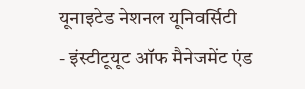यूनाइटेड नेशनल यूनिवर्सिटी
- इंस्टीटूयूट ऑफ मैनेजमेंट एंड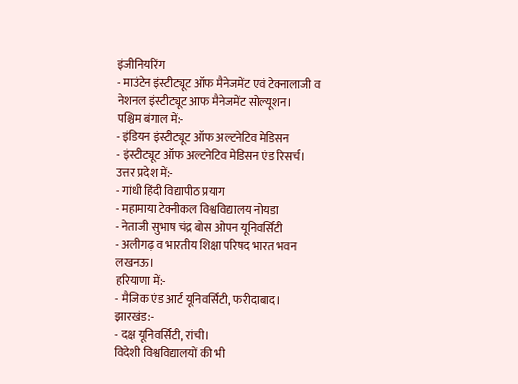इंजीनियरिंग
- माउंटेन इंस्टीट्यूट ऑफ मैनेजमेंट एवं टेक्नालाजी व नेशनल इंस्टीट्यूट आफ मैनेजमेंट सोल्यूशन।
पश्चिम बंगाल में:-
- इंडियन इंस्टीट्यूट ऑफ अल्टनेटिव मेडिसन
- इंस्टीट्यूट ऑफ अल्टनेटिव मेडिसन एंड रिसर्च।
उत्तर प्रदेश में:-
- गांधी हिंदी विद्यापीठ प्रयाग
- महामाया टेक्नीकल विश्वविद्यालय नोयडा
- नेताजी सुभाष चंद्र बोस ओपन यूनिवर्सिटी
- अलीगढ़ व भारतीय शिक्षा परिषद भारत भवन लखनऊ।
हरियाणा में:-
- मैजिक एंड आर्ट यूनिवर्सिटी, फरीदाबाद।
झारखंड:-
- दक्ष यूनिवर्सिटी, रांची।
विदेशी विश्वविद्यालयों की भी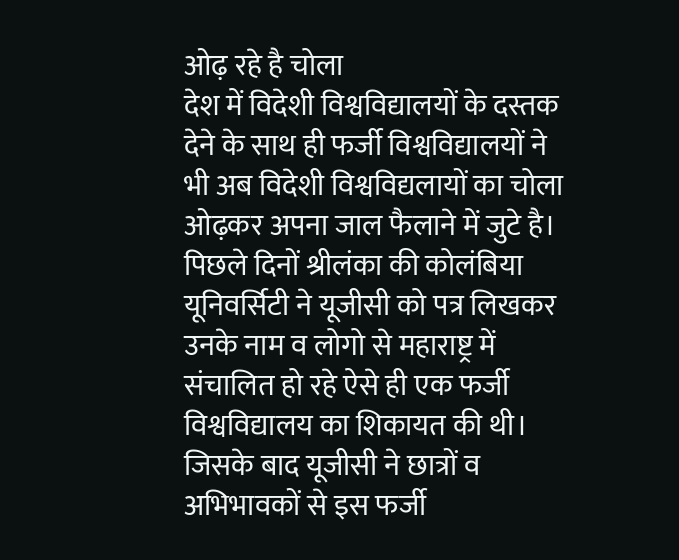ओढ़ रहे है चोला
देश में विदेशी विश्वविद्यालयों के दस्तक देने के साथ ही फर्जी विश्वविद्यालयों ने भी अब विदेशी विश्वविद्यलायों का चोला ओढ़कर अपना जाल फैलाने में जुटे है।
पिछले दिनों श्रीलंका की कोलंबिया यूनिवर्सिटी ने यूजीसी को पत्र लिखकर उनके नाम व लोगो से महाराष्ट्र में संचालित हो रहे ऐसे ही एक फर्जी विश्वविद्यालय का शिकायत की थी। जिसके बाद यूजीसी ने छात्रों व अभिभावकों से इस फर्जी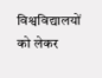विश्वविद्यालयों को लेकर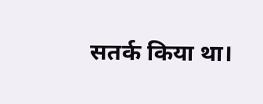सतर्क किया था।